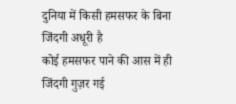दुनिया में किसी हमसफर के बिना जिंदगी अधूरी है
कोई हमसफर पाने की आस में ही जिंदगी गुज़र गई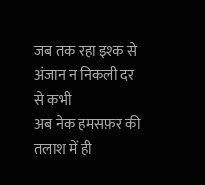जब तक रहा इश्क से अंजान न निकली दर से कभी
अब नेक हमसफ़र की तलाश में ही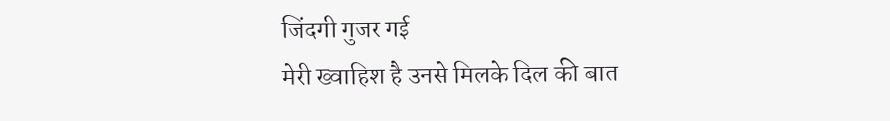जिंदगी गुजर गई
मेरी ख्वाहिश है उनसे मिलके दिल की बात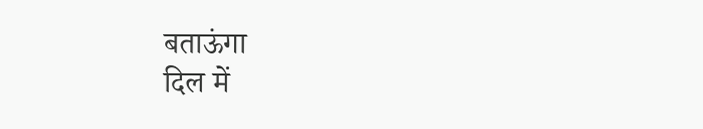बताऊंगा
दिल में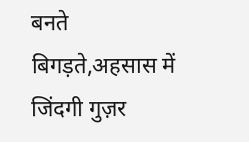बनते बिगड़ते,अहसास में जिंदगी गुज़र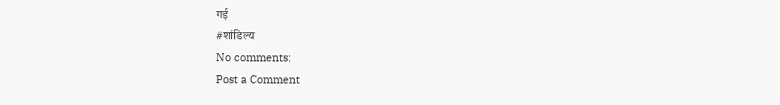गई
#शांडिल्य
No comments:
Post a Comment